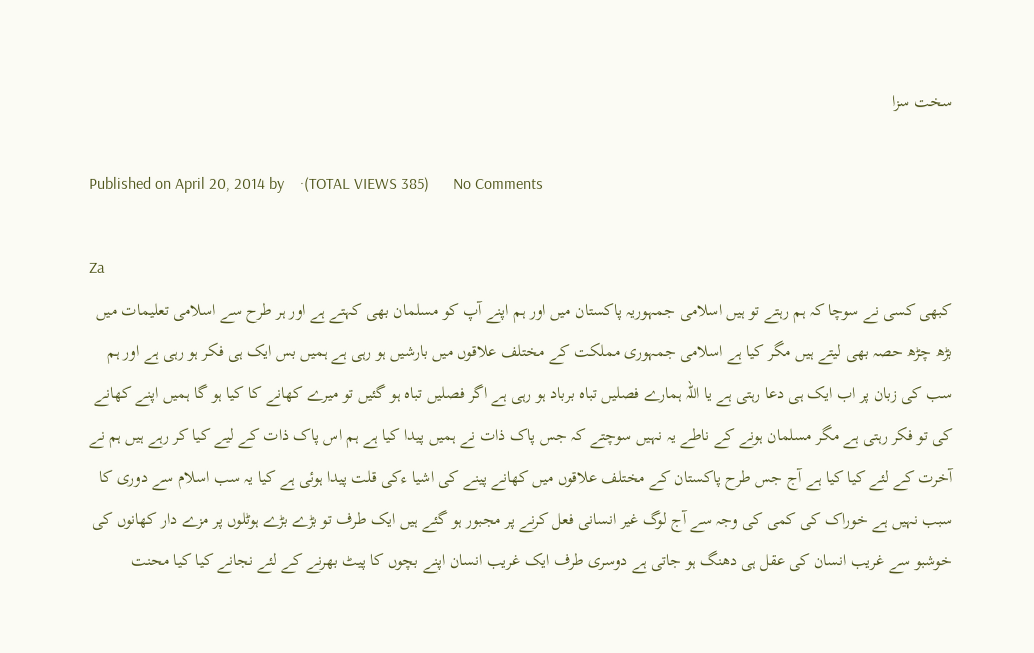سخت سزا

Published on April 20, 2014 by    ·(TOTAL VIEWS 385)      No Comments

Za
کبھی کسی نے سوچا کہ ہم رہتے تو ہیں اسلامی جمہوریہ پاکستان میں اور ہم اپنے آپ کو مسلمان بهی کہتے ہے اور ہر طرح سے اسلامی تعلیمات میں بڑھ چڑھ حصہ بهی لیتے ہیں مگر کیا ہے اسلامی جمہوری مملکت کے مختلف علاقوں میں بارشیں ہو رہی ہے ہمیں بس ایک ہی فکر ہو رہی ہے اور ہم سب کی زبان پر اب ایک ہی دعا رہتی ہے یا اللہ ہمارے فصلیں تباہ برباد ہو رہی ہے اگر فصلیں تباہ ہو گئیں تو میرے کهانے کا کیا ہو گا ہمیں اپنے کهانے کی تو فکر رہتی ہے مگر مسلمان ہونے کے ناطے یہ نہیں سوچتے کہ جس پاک ذات نے ہمیں پیدا کیا ہے ہم اس پاک ذات کے لیے کیا کر رہے ہیں ہم نے آخرت کے لئے کیا کیا ہے آج جس طرح پاکستان کے مختلف علاقوں میں کهانے پینے کی اشیا ءکی قلت پیدا ہوئی ہے کیا یہ سب اسلام سے دوری کا سبب نہیں ہے خوراک کی کمی کی وجہ سے آج لوگ غیر انسانی فعل کرنے پر مجبور ہو گئے ہیں ایک طرف تو بڑے بڑے ہوٹلوں پر مزے دار کھانوں کی خوشبو سے غریب انسان کی عقل ہی دھنگ ہو جاتی ہے دوسری طرف ایک غریب انسان اپنے بچوں کا پیٹ بھرنے کے لئے نجانے کیا کیا محنت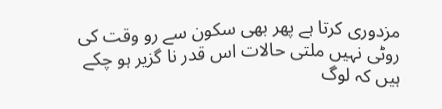مزدوری کرتا ہے پهر بهی سکون سے رو وقت کی روٹی نہیں ملتی حالات اس قدر نا گزیر ہو چکے ہیں کہ لوگ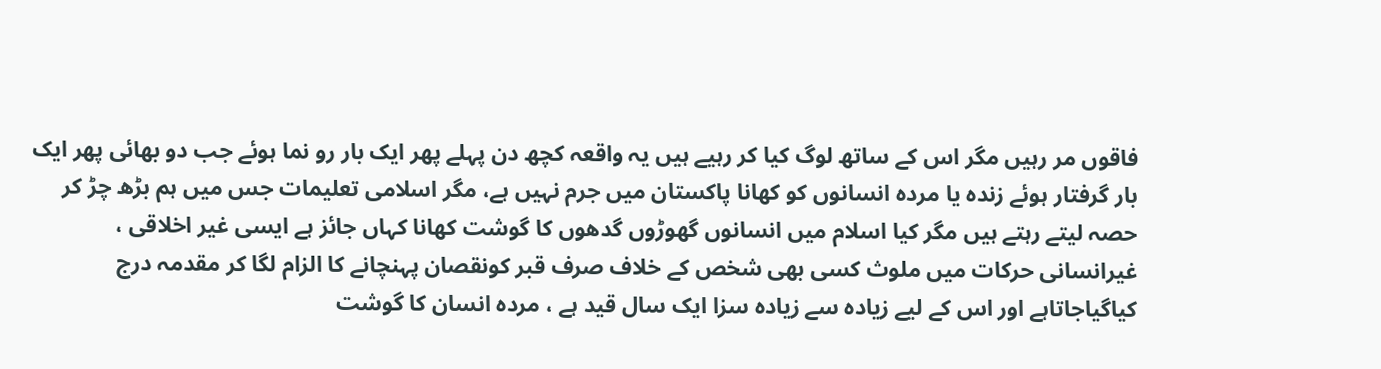فاقوں مر رہیں مگر اس کے ساتھ لوگ کیا کر رہیے ہیں یہ واقعہ کچھ دن پہلے پهر ایک بار رو نما ہوئے جب دو بهائی پهر ایک بار گرفتار ہوئے زندہ یا مردہ انسانوں کو کھانا پاکستان میں جرم نہیں ہے، مگر اسلامی تعلیمات جس میں ہم بڑھ چڑ کر حصہ لیتے رہتے ہیں مگر کیا اسلام میں انسانوں گھوڑوں گدھوں کا گوشت کھانا کہاں جائز ہے ایسی غیر اخلاقی ، غیرانسانی حرکات میں ملوث کسی بھی شخص کے خلاف صرف قبر کونقصان پہنچانے کا الزام لگا کر مقدمہ درج کیاگیاجاتاہے اور اس کے لیے زیادہ سے زیادہ سزا ایک سال قید ہے ، مردہ انسان کا گوشت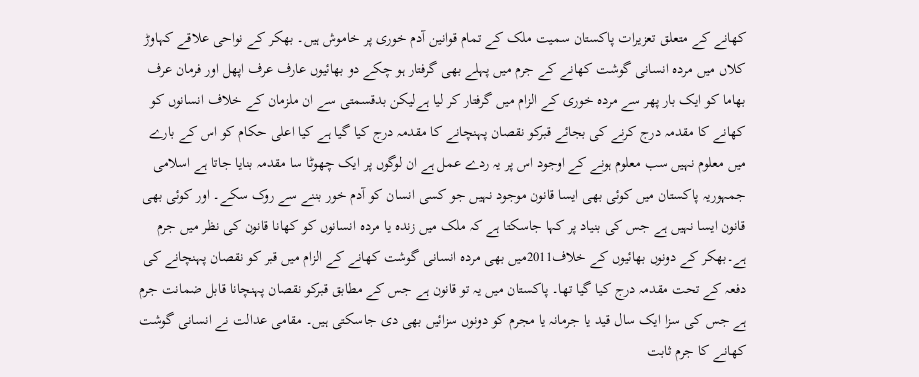کهانے کے متعلق تعزیرات پاکستان سمیت ملک کے تمام قوانین آدم خوری پر خاموش ہیں۔ بھکر کے نواحی علاقے کہاوڑ کلاں میں مردہ انسانی گوشت کھانے کے جرم میں پہلے بهی گرفتار ہو چکے دو بھائیوں عارف عرف اپھل اور فرمان عرف بھاما کو ایک بار پھر سے مردہ خوری کے الزام میں گرفتار کر لیا ہےلیکن بدقسمتی سے ان ملزمان کے خلاف انسانوں کو کھانے کا مقدمہ درج کرنے کی بجائے قبرکو نقصان پہنچانے کا مقدمہ درج کیا گیا ہے کیا اعلی حکام کو اس کے بارے میں معلوم نہیں سب معلوم ہونے کے اوجود اس پر یہ ردے عمل ہے ان لوگوں پر ایک چھوٹا سا مقدمہ بنایا جاتا ہے اسلامی جمہوریہ پاکستان میں کوئی بھی ایسا قانون موجود نہیں جو کسی انسان کو آدم خور بننے سے روک سکے۔ اور کوئی بھی قانون ایسا نہیں ہے جس کی بنیاد پر کہا جاسکتا ہے کہ ملک میں زندہ یا مردہ انسانوں کو کھانا قانون کی نظر میں جرم ہے۔بھکر کے دونوں بھائیوں کے خلاف2011میں بھی مردہ انسانی گوشت کھانے کے الزام میں قبر کو نقصان پہنچانے کی دفعہ کے تحت مقدمہ درج کیا گیا تھا۔ پاکستان میں یہ تو قانون ہے جس کے مطابق قبرکو نقصان پہنچانا قابل ضمانت جرم ہے جس کی سزا ایک سال قید یا جرمانہ یا مجرم کو دونوں سزائیں بھی دی جاسکتی ہیں۔ مقامی عدالت نے انسانی گوشت کھانے کا جرم ثابت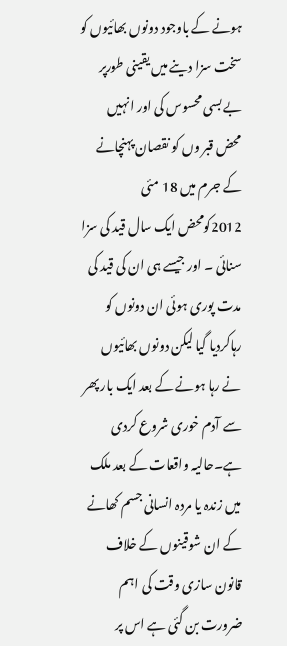ہونے کے باوجود دونوں بھائیوں کو سخت سزا دینے میں یقینی طورپر بے بسی محسوس کی اور انہیں محض قبر وں کو نقصان پہنچانے کے جرم میں 18 مئی 2012کومحض ایک سال قید کی سزا سنائی ۔ اور جیسے ہی ان کی قید کی مدت پوری ہوئی ان دونوں کو رہاکردیا گیا لیکن دونوں بھائیوں نے رہا ہونے کے بعد ایک بار پھر سے آدم خوری شروع کردی ہے۔حالیہ واقعات کے بعد ملک میں زندہ یا مردہ انسانی جسم کھانے کے ان شوقینوں کے خلاف قانون سازی وقت کی اہم ضرورت بن گئی ہے اس پر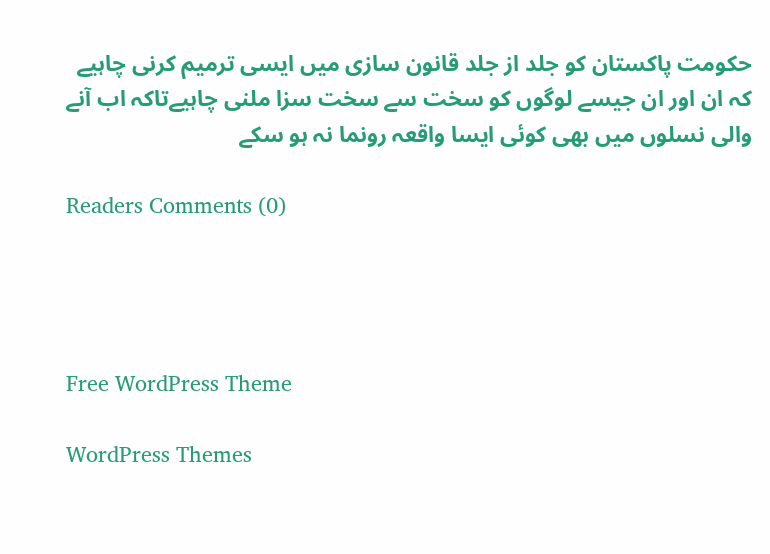حکومت پاکستان کو جلد از جلد قانون سازی میں ایسی ترمیم کرنی چاہیے کہ ان اور ان جیسے لوگوں کو سخت سے سخت سزا ملنی چاہیےتاکہ اب آنے والی نسلوں میں بھی کوئی ایسا واقعہ رونما نہ ہو سکے

Readers Comments (0)




Free WordPress Theme

WordPress Themes